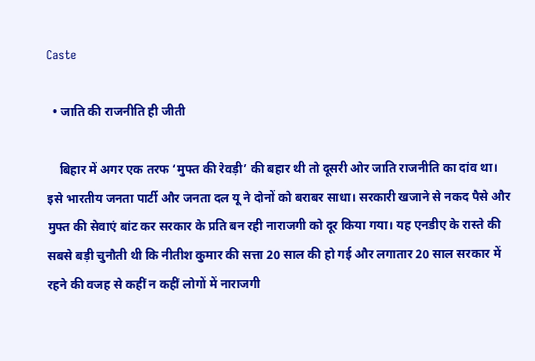Caste

  • जाति की राजनीति ही जीती

    बिहार में अगर एक तरफ ‘मुफ्त की रेवड़ी’ की बहार थी तो दूसरी ओर जाति राजनीति का दांव था। इसे भारतीय जनता पार्टी और जनता दल यू ने दोनों को बराबर साधा। सरकारी खजाने से नकद पैसे और मुफ्त की सेवाएं बांट कर सरकार के प्रति बन रही नाराजगी को दूर किया गया। यह एनडीए के रास्ते की सबसे बड़ी चुनौती थी कि नीतीश कुमार की सत्ता 20 साल की हो गई और लगातार 20 साल सरकार में रहने की वजह से कहीं न कहीं लोगों में नाराजगी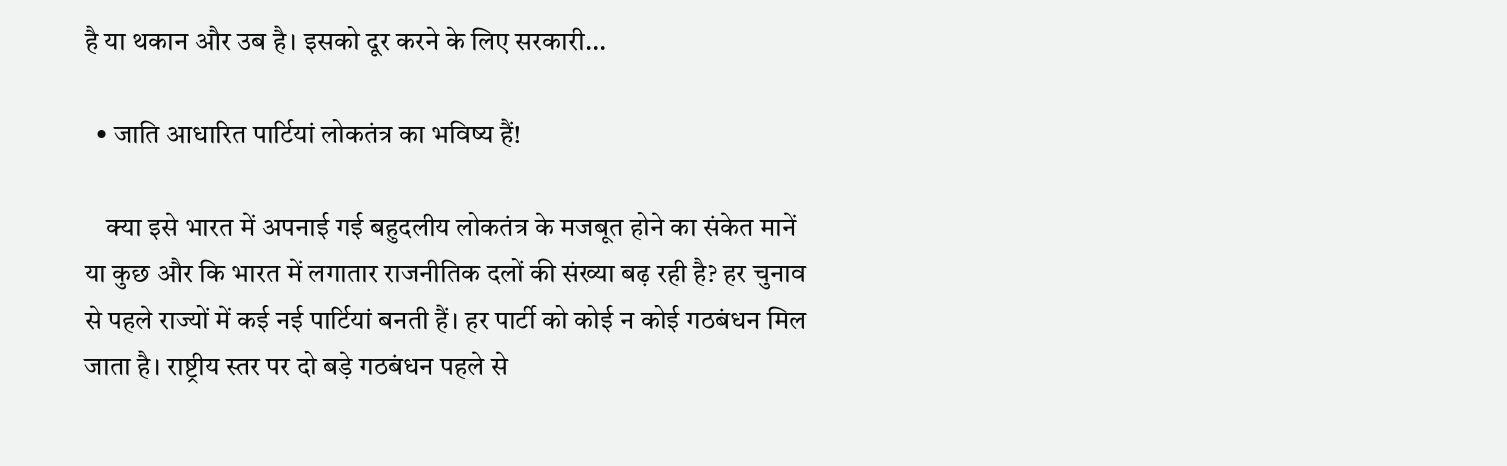है या थकान और उब है। इसको दूर करने के लिए सरकारी...

  • जाति आधारित पार्टियां लोकतंत्र का भविष्य हैं!

    क्या इसे भारत में अपनाई गई बहुदलीय लोकतंत्र के मजबूत होने का संकेत मानें या कुछ और कि भारत में लगातार राजनीतिक दलों की संख्या बढ़ रही है? हर चुनाव से पहले राज्यों में कई नई पार्टियां बनती हैं। हर पार्टी को कोई न कोई गठबंधन मिल जाता है। राष्ट्रीय स्तर पर दो बड़े गठबंधन पहले से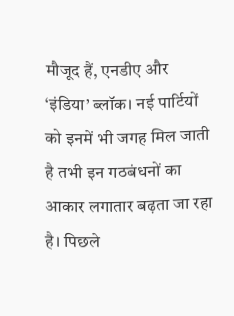मौजूद हैं, एनडीए और ‘इंडिया’ ब्लॉक। नई पार्टियों को इनमें भी जगह मिल जाती है तभी इन गठबंधनों का आकार लगातार बढ़ता जा रहा है। पिछले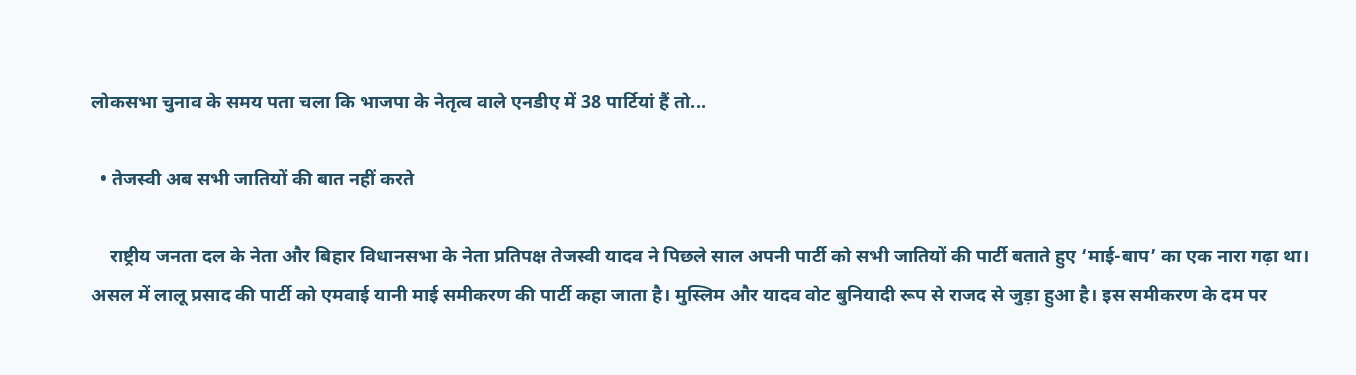लोकसभा चुनाव के समय पता चला कि भाजपा के नेतृत्व वाले एनडीए में 38 पार्टियां हैं तो...

  • तेजस्वी अब सभी जातियों की बात नहीं करते

    राष्ट्रीय जनता दल के नेता और बिहार विधानसभा के नेता प्रतिपक्ष तेजस्वी यादव ने पिछले साल अपनी पार्टी को सभी जातियों की पार्टी बताते हुए ‘माई-बाप’ का एक नारा गढ़ा था। असल में लालू प्रसाद की पार्टी को एमवाई यानी माई समीकरण की पार्टी कहा जाता है। मुस्लिम और यादव वोट बुनियादी रूप से राजद से जुड़ा हुआ है। इस समीकरण के दम पर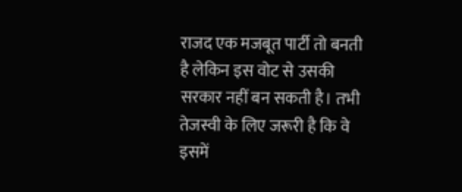राजद एक मजबूत पार्टी तो बनती है लेकिन इस वोट से उसकी सरकार नहीं बन सकती है। तभी तेजस्वी के लिए जरूरी है कि वे इसमें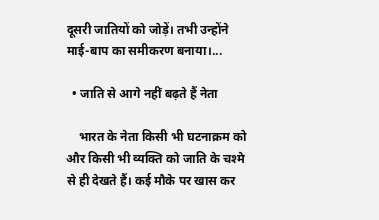दूसरी जातियों को जोड़ें। तभी उन्होंने माई-बाप का समीकरण बनाया।...

  • जाति से आगे नहीं बढ़ते हैं नेता

    भारत के नेता किसी भी घटनाक्रम को और किसी भी व्यक्ति को जाति के चश्मे से ही देखते हैं। कई मौके पर खास कर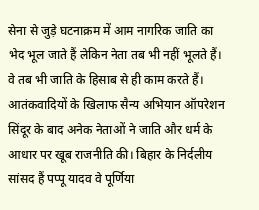सेना से जुड़े घटनाक्रम में आम नागरिक जाति का भेद भूल जाते हैं लेकिन नेता तब भी नहीं भूलते हैं। वे तब भी जाति के हिसाब से ही काम करते हैं। आतंकवादियों के खिलाफ सैन्य अभियान ऑपरेशन सिंदूर के बाद अनेक नेताओं ने जाति और धर्म के आधार पर खूब राजनीति की। बिहार के निर्दलीय सांसद हैं पप्पू यादव वे पूर्णिया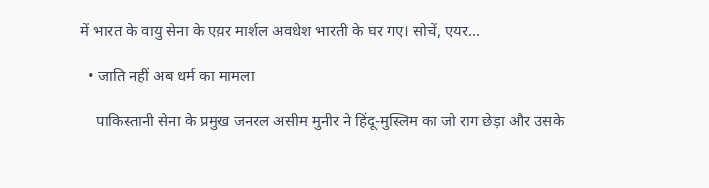में भारत के वायु सेना के एय़र मार्शल अवधेश भारती के घर गए। सोचें, एयर...

  • जाति नहीं अब धर्म का मामला

    पाकिस्तानी सेना के प्रमुख जनरल असीम मुनीर ने हिंदू-मुस्लिम का जो राग छेड़ा और उसके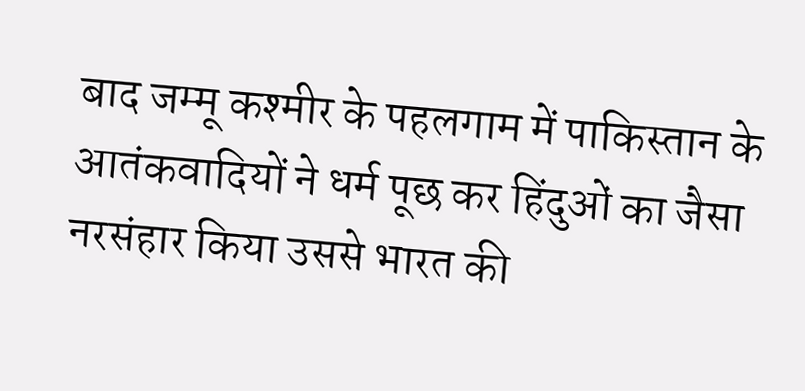बाद जम्मू कश्मीर के पहलगाम में पाकिस्तान के आतंकवादियों ने धर्म पूछ कर हिंदुओं का जैसा नरसंहार किया उससे भारत की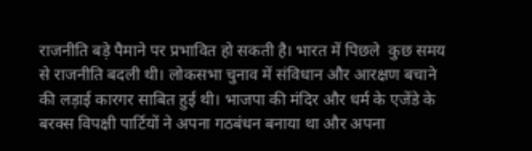राजनीति बड़े पैमाने पर प्रभावित हो सकती है। भारत में पिछले  कुछ समय से राजनीति बदली थी। लोकसभा चुनाव में संविधान और आरक्षण बचाने की लड़ाई कारगर साबित हुई थी। भाजपा की मंदिर और धर्म के एजेंडे के बरक्स विपक्षी पार्टियों ने अपना गठबंधन बनाया था और अपना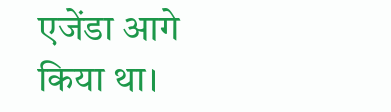एजेंडा आगे किया था।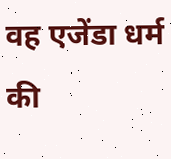वह एजेंडा धर्म की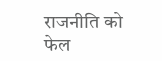राजनीति को फेल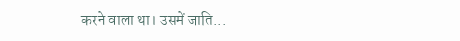करने वाला था। उसमें जाति...